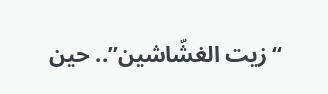“زيت الغشّاشين”.. حين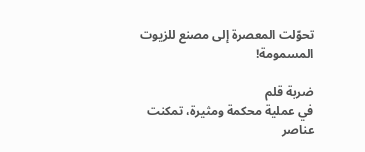تحوّلت المعصرة إلى مصنع للزيوت المسمومة!

ضربة قلم
في عملية محكمة ومثيرة، تمكنت عناصر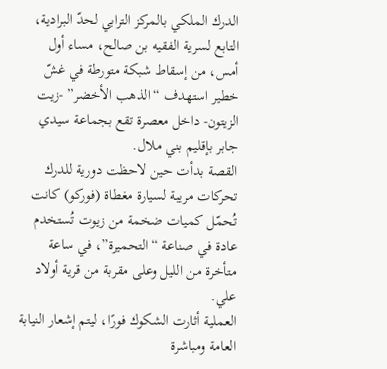الدرك الملكي بالمركز الترابي لحدّ البرادية، التابع لسرية الفقيه بن صالح، مساء أول أمس، من إسقاط شبكة متورطة في غشّ خطير استهدف “الذهب الأخضر” -زيت الزيتون- داخل معصرة تقع بجماعة سيدي جابر بإقليم بني ملال.
القصة بدأت حين لاحظت دورية للدرك تحركات مريبة لسيارة مغطاة (فوركو) كانت تُحمّل كميات ضخمة من زيوت تُستخدم عادة في صناعة “التحميرة”، في ساعة متأخرة من الليل وعلى مقربة من قرية أولاد علي.
العملية أثارت الشكوك فورًا، ليتم إشعار النيابة العامة ومباشرة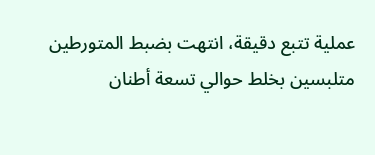عملية تتبع دقيقة، انتهت بضبط المتورطين متلبسين بخلط حوالي تسعة أطنان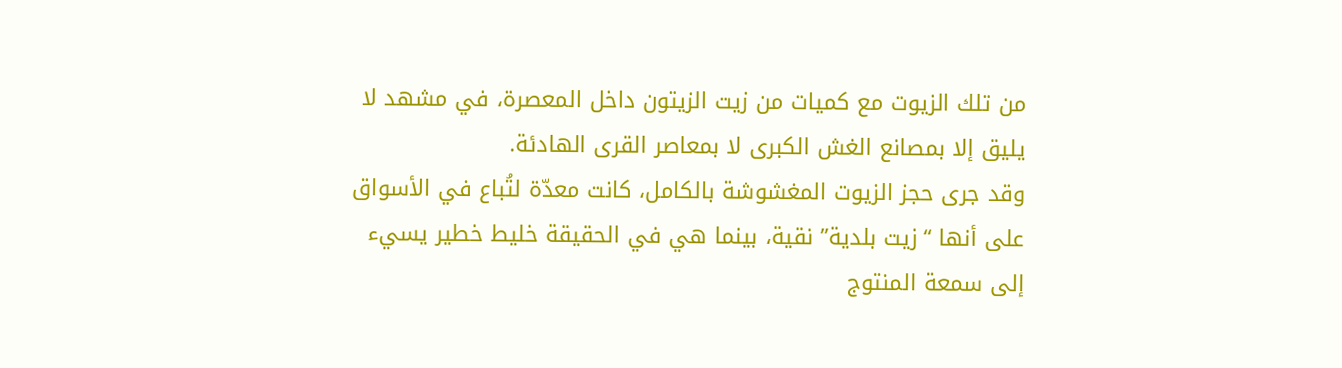من تلك الزيوت مع كميات من زيت الزيتون داخل المعصرة، في مشهد لا يليق إلا بمصانع الغش الكبرى لا بمعاصر القرى الهادئة.
وقد جرى حجز الزيوت المغشوشة بالكامل، كانت معدّة لتُباع في الأسواق على أنها “زيت بلدية” نقية، بينما هي في الحقيقة خليط خطير يسيء إلى سمعة المنتوج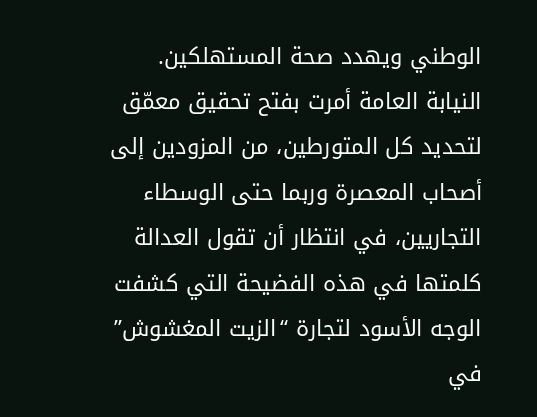الوطني ويهدد صحة المستهلكين.
النيابة العامة أمرت بفتح تحقيق معمّق لتحديد كل المتورطين، من المزودين إلى أصحاب المعصرة وربما حتى الوسطاء التجاريين، في انتظار أن تقول العدالة كلمتها في هذه الفضيحة التي كشفت الوجه الأسود لتجارة “الزيت المغشوش” في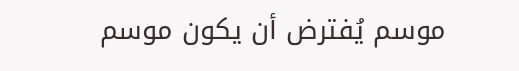موسم يُفترض أن يكون موسم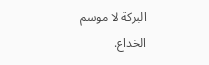البركة لا موسم الخداع.